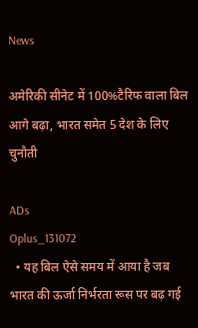News

अमेरिकी सीनेट में 100%टैरिफ वाला बिल आगे बढ़ा, भारत समेत 5 देश के लिए चुनौती

ADs
Oplus_131072
  • यह बिल ऐसे समय में आया है जब भारत की ऊर्जा निर्भरता रूस पर बढ़ गई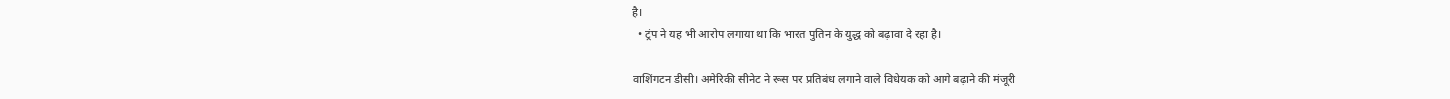है।
  • ट्रंप ने यह भी आरोप लगाया था कि भारत पुतिन के युद्ध को बढ़ावा दे रहा है।

वाशिंगटन डीसी। अमेरिकी सीनेट ने रूस पर प्रतिबंध लगाने वाले विधेयक को आगे बढ़ाने की मंजूरी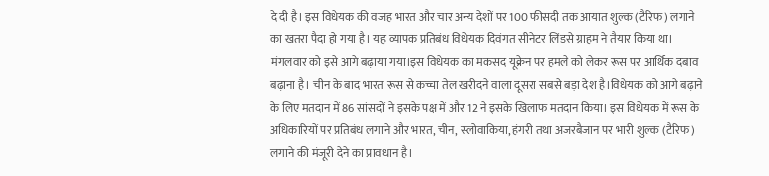दे दी है। इस विधेयक की वजह भारत और चार अन्य देशों पर 100 फीसदी तक आयात शुल्क (टैरिफ) लगाने का खतरा पैदा हो गया है। यह व्यापक प्रतिबंध विधेयक दिवंगत सीनेटर लिंडसे ग्राहम ने तैयार किया था। मंगलवार को इसे आगे बढ़ाया गया।इस विधेयक का मकसद यूक्रेन पर हमले को लेकर रूस पर आर्थिक दबाव बढ़ाना है। चीन के बाद भारत रूस से कच्चा तेल खरीदने वाला दूसरा सबसे बड़ा देश है।विधेयक को आगे बढ़ाने के लिए मतदान में 86 सांसदों ने इसके पक्ष में और 12 ने इसके खिलाफ मतदान किया। इस विधेयक में रूस के अधिकारियों पर प्रतिबंध लगाने और भारत, चीन, स्लोवाकिया, हंगरी तथा अजरबैजान पर भारी शुल्क (टैरिफ) लगाने की मंजूरी देने का प्रावधान है।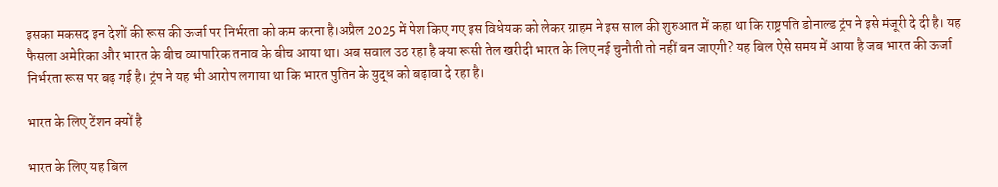इसका मकसद इन देशों की रूस की ऊर्जा पर निर्भरता को कम करना है।अप्रैल 2025 में पेश किए गए इस विधेयक को लेकर ग्राहम ने इस साल की शुरुआत में कहा था कि राष्ट्रपति डोनाल्ड ट्रंप ने इसे मंजूरी दे दी है। यह फैसला अमेरिका और भारत के बीच व्यापारिक तनाव के बीच आया था। अब सवाल उठ रहा है क्या रूसी तेल खरीदी भारत के लिए नई चुनौती तो नहीं बन जाएगी? यह बिल ऐसे समय में आया है जब भारत की ऊर्जा निर्भरता रूस पर बढ़ गई है। ट्रंप ने यह भी आरोप लगाया था कि भारत पुतिन के युद्ध को बढ़ावा दे रहा है।

भारत के लिए टेंशन क्यों है

भारत के लिए यह बिल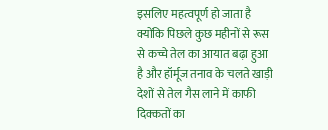इसलिए महत्वपूर्ण हो जाता है क्योंकि पिछले कुछ महीनों से रूस से कच्चे तेल का आयात बढ़ा हुआ है और हॉर्मूज तनाव के चलते खाड़ी देशों से तेल गैस लाने में काफी दिक्कतों का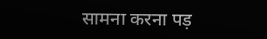सामना करना पड़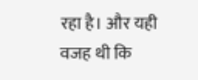रहा है। और यही वजह थी कि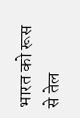भारत को रूस से तेल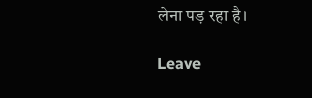लेना पड़ रहा है।

Leave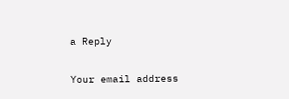a Reply

Your email address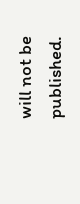will not be published.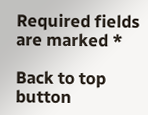Required fields are marked *

Back to top button